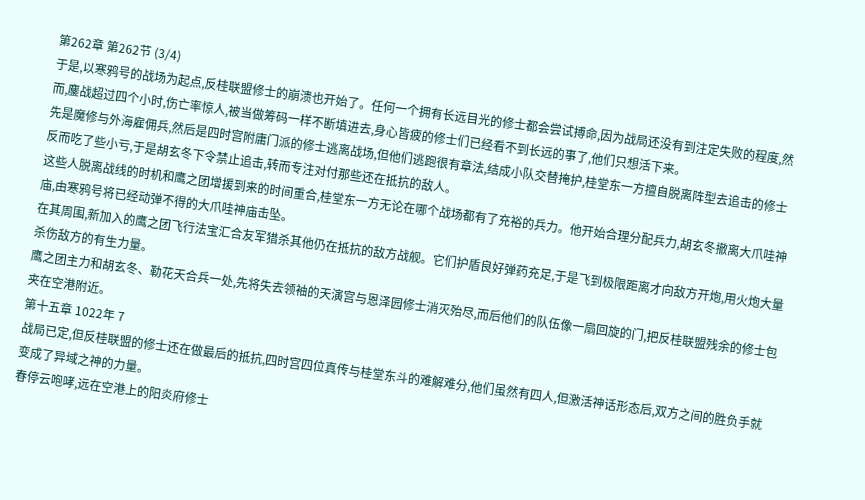第262章 第262节 (3/4)
于是,以寒鸦号的战场为起点,反桂联盟修士的崩溃也开始了。任何一个拥有长远目光的修士都会尝试搏命,因为战局还没有到注定失败的程度,然而,鏖战超过四个小时,伤亡率惊人,被当做筹码一样不断填进去,身心皆疲的修士们已经看不到长远的事了,他们只想活下来。
先是魔修与外海雇佣兵,然后是四时宫附庸门派的修士逃离战场,但他们逃跑很有章法,结成小队交替掩护,桂堂东一方擅自脱离阵型去追击的修士反而吃了些小亏,于是胡玄冬下令禁止追击,转而专注对付那些还在抵抗的敌人。
这些人脱离战线的时机和鹰之团增援到来的时间重合,桂堂东一方无论在哪个战场都有了充裕的兵力。他开始合理分配兵力,胡玄冬撤离大爪哇神庙,由寒鸦号将已经动弹不得的大爪哇神庙击坠。
在其周围,新加入的鹰之团飞行法宝汇合友军猎杀其他仍在抵抗的敌方战舰。它们护盾良好弹药充足,于是飞到极限距离才向敌方开炮,用火炮大量杀伤敌方的有生力量。
鹰之团主力和胡玄冬、勒花天合兵一处,先将失去领袖的天演宫与恩泽园修士消灭殆尽,而后他们的队伍像一扇回旋的门,把反桂联盟残余的修士包夹在空港附近。
第十五章 1022年 7
战局已定,但反桂联盟的修士还在做最后的抵抗,四时宫四位真传与桂堂东斗的难解难分,他们虽然有四人,但激活神话形态后,双方之间的胜负手就变成了异域之神的力量。
春停云咆哮,远在空港上的阳炎府修士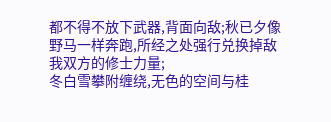都不得不放下武器,背面向敌;秋已夕像野马一样奔跑,所经之处强行兑换掉敌我双方的修士力量;
冬白雪攀附缠绕,无色的空间与桂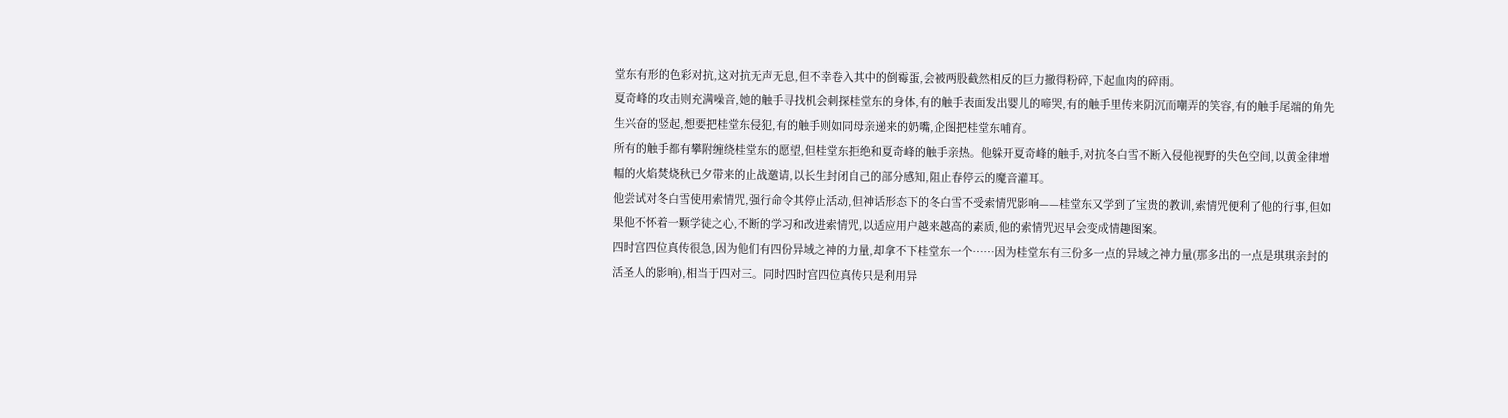堂东有形的色彩对抗,这对抗无声无息,但不幸卷入其中的倒霉蛋,会被两股截然相反的巨力撤得粉碎,下起血肉的碎雨。
夏奇峰的攻击则充满噪音,她的触手寻找机会刺探桂堂东的身体,有的触手表面发出婴儿的啼哭,有的触手里传来阴沉而嘲弄的笑容,有的触手尾端的角先生兴奋的竖起,想要把桂堂东侵犯,有的触手则如同母亲递来的奶嘴,企图把桂堂东哺育。
所有的触手都有攀附缠绕桂堂东的愿望,但桂堂东拒绝和夏奇峰的触手亲热。他躲开夏奇峰的触手,对抗冬白雪不断入侵他视野的失色空间,以黄金律增幅的火焰焚烧秋已夕带来的止战邀请,以长生封闭自己的部分感知,阻止春停云的魔音灌耳。
他尝试对冬白雪使用索情咒,强行命令其停止活动,但神话形态下的冬白雪不受索情咒影响——桂堂东又学到了宝贵的教训,索情咒便利了他的行事,但如果他不怀着一颗学徒之心,不断的学习和改进索情咒,以适应用户越来越高的素质,他的索情咒迟早会变成情趣图案。
四时宫四位真传很急,因为他们有四份异域之神的力量,却拿不下桂堂东一个……因为桂堂东有三份多一点的异域之神力量(那多出的一点是琪琪亲封的活圣人的影响),相当于四对三。同时四时宫四位真传只是利用异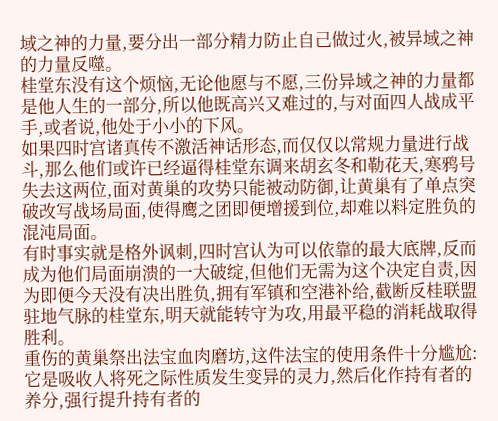域之神的力量,要分出一部分精力防止自己做过火,被异域之神的力量反噬。
桂堂东没有这个烦恼,无论他愿与不愿,三份异域之神的力量都是他人生的一部分,所以他既高兴又难过的,与对面四人战成平手,或者说,他处于小小的下风。
如果四时宫诸真传不激活神话形态,而仅仅以常规力量进行战斗,那么他们或许已经逼得桂堂东调来胡玄冬和勒花天,寒鸦号失去这两位,面对黄巢的攻势只能被动防御,让黄巢有了单点突破改写战场局面,使得鹰之团即便增援到位,却难以料定胜负的混沌局面。
有时事实就是格外讽刺,四时宫认为可以依靠的最大底牌,反而成为他们局面崩溃的一大破绽,但他们无需为这个决定自责,因为即便今天没有决出胜负,拥有军镇和空港补给,截断反桂联盟驻地气脉的桂堂东,明天就能转守为攻,用最平稳的消耗战取得胜利。
重伤的黄巢祭出法宝血肉磨坊,这件法宝的使用条件十分尴尬:它是吸收人将死之际性质发生变异的灵力,然后化作持有者的养分,强行提升持有者的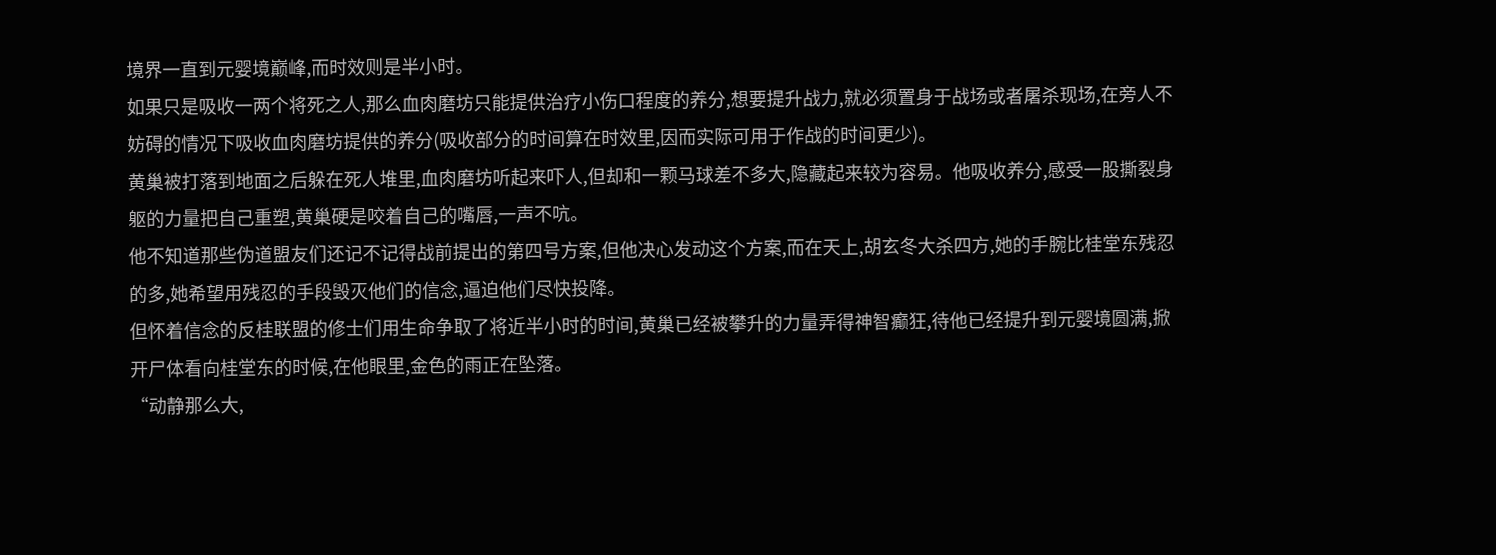境界一直到元婴境巅峰,而时效则是半小时。
如果只是吸收一两个将死之人,那么血肉磨坊只能提供治疗小伤口程度的养分,想要提升战力,就必须置身于战场或者屠杀现场,在旁人不妨碍的情况下吸收血肉磨坊提供的养分(吸收部分的时间算在时效里,因而实际可用于作战的时间更少)。
黄巢被打落到地面之后躲在死人堆里,血肉磨坊听起来吓人,但却和一颗马球差不多大,隐藏起来较为容易。他吸收养分,感受一股撕裂身躯的力量把自己重塑,黄巢硬是咬着自己的嘴唇,一声不吭。
他不知道那些伪道盟友们还记不记得战前提出的第四号方案,但他决心发动这个方案,而在天上,胡玄冬大杀四方,她的手腕比桂堂东残忍的多,她希望用残忍的手段毁灭他们的信念,逼迫他们尽快投降。
但怀着信念的反桂联盟的修士们用生命争取了将近半小时的时间,黄巢已经被攀升的力量弄得神智癫狂,待他已经提升到元婴境圆满,掀开尸体看向桂堂东的时候,在他眼里,金色的雨正在坠落。
“动静那么大,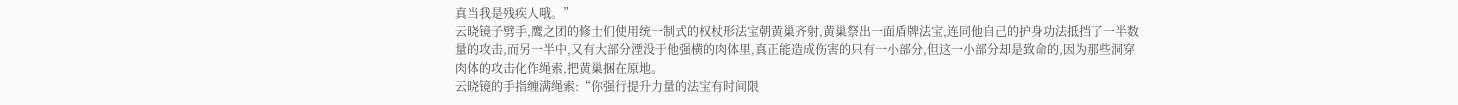真当我是残疾人哦。”
云晓镜子劈手,鹰之团的修士们使用统一制式的权杖形法宝朝黄巢齐射,黄巢祭出一面盾牌法宝,连同他自己的护身功法抵挡了一半数量的攻击,而另一半中,又有大部分湮没于他强横的肉体里,真正能造成伤害的只有一小部分,但这一小部分却是致命的,因为那些洞穿肉体的攻击化作绳索,把黄巢捆在原地。
云晓镜的手指缠满绳索:“你强行提升力量的法宝有时间限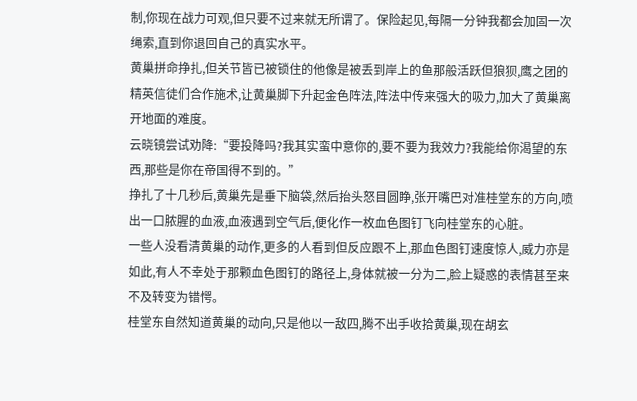制,你现在战力可观,但只要不过来就无所谓了。保险起见,每隔一分钟我都会加固一次绳索,直到你退回自己的真实水平。
黄巢拼命挣扎,但关节皆已被锁住的他像是被丢到岸上的鱼那般活跃但狼狈,鹰之团的精英信徒们合作施术,让黄巢脚下升起金色阵法,阵法中传来强大的吸力,加大了黄巢离开地面的难度。
云晓镜尝试劝降:“要投降吗?我其实蛮中意你的,要不要为我效力?我能给你渴望的东西,那些是你在帝国得不到的。”
挣扎了十几秒后,黄巢先是垂下脑袋,然后抬头怒目圆睁,张开嘴巴对准桂堂东的方向,喷出一口脓腥的血液,血液遇到空气后,便化作一枚血色图钉飞向桂堂东的心脏。
一些人没看清黄巢的动作,更多的人看到但反应跟不上,那血色图钉速度惊人,威力亦是如此,有人不幸处于那颗血色图钉的路径上,身体就被一分为二,脸上疑惑的表情甚至来不及转变为错愕。
桂堂东自然知道黄巢的动向,只是他以一敌四,腾不出手收拾黄巢,现在胡玄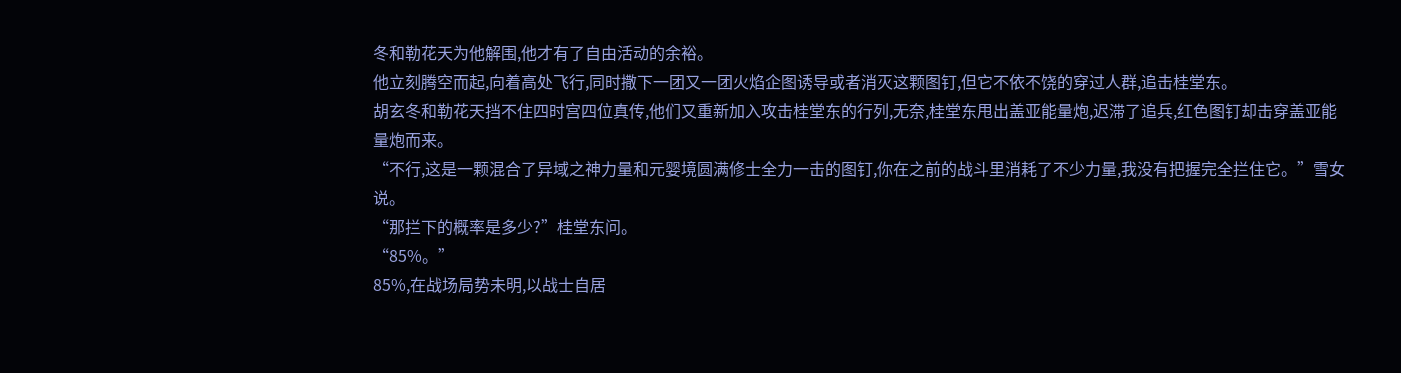冬和勒花天为他解围,他才有了自由活动的余裕。
他立刻腾空而起,向着高处飞行,同时撒下一团又一团火焰企图诱导或者消灭这颗图钉,但它不依不饶的穿过人群,追击桂堂东。
胡玄冬和勒花天挡不住四时宫四位真传,他们又重新加入攻击桂堂东的行列,无奈,桂堂东甩出盖亚能量炮,迟滞了追兵,红色图钉却击穿盖亚能量炮而来。
“不行,这是一颗混合了异域之神力量和元婴境圆满修士全力一击的图钉,你在之前的战斗里消耗了不少力量,我没有把握完全拦住它。”雪女说。
“那拦下的概率是多少?”桂堂东问。
“85%。”
85%,在战场局势未明,以战士自居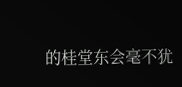的桂堂东会毫不犹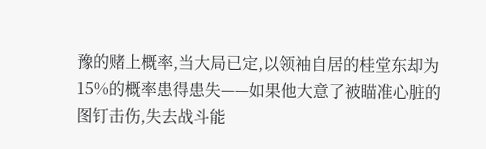豫的赌上概率,当大局已定,以领袖自居的桂堂东却为15%的概率患得患失——如果他大意了被瞄准心脏的图钉击伤,失去战斗能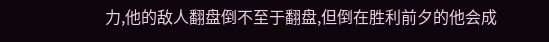力,他的敌人翻盘倒不至于翻盘,但倒在胜利前夕的他会成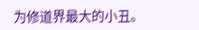为修道界最大的小丑。